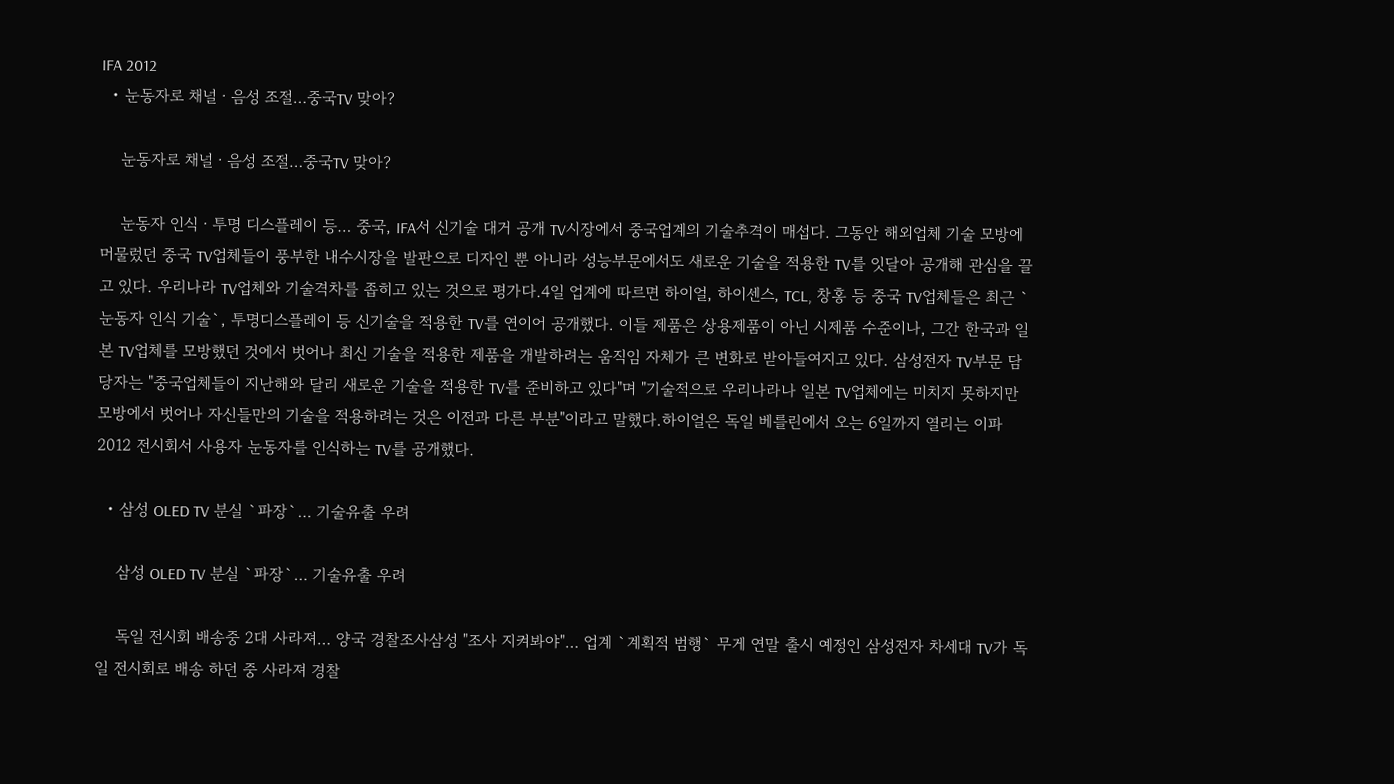IFA 2012
  • 눈동자로 채널ㆍ음성 조절…중국TV 맞아?

    눈동자로 채널ㆍ음성 조절…중국TV 맞아?

    눈동자 인식ㆍ투명 디스플레이 등… 중국, IFA서 신기술 대거 공개 TV시장에서 중국업계의 기술추격이 매섭다. 그동안 해외업체 기술 모방에 머물렀던 중국 TV업체들이 풍부한 내수시장을 발판으로 디자인 뿐 아니라 성능부문에서도 새로운 기술을 적용한 TV를 잇달아 공개해 관심을 끌고 있다. 우리나라 TV업체와 기술격차를 좁히고 있는 것으로 평가다.4일 업계에 따르면 하이얼, 하이센스, TCL, 창홍 등 중국 TV업체들은 최근 `눈동자 인식 기술`, 투명디스플레이 등 신기술을 적용한 TV를 연이어 공개했다. 이들 제품은 상용제품이 아닌 시제품 수준이나, 그간 한국과 일본 TV업체를 모방했던 것에서 벗어나 최신 기술을 적용한 제품을 개발하려는 움직임 자체가 큰 변화로 받아들여지고 있다. 삼성전자 TV부문 담당자는 "중국업체들이 지난해와 달리 새로운 기술을 적용한 TV를 준비하고 있다"며 "기술적으로 우리나라나 일본 TV업체에는 미치지 못하지만 모방에서 벗어나 자신들만의 기술을 적용하려는 것은 이전과 다른 부분"이라고 말했다.하이얼은 독일 베를린에서 오는 6일까지 열리는 이파 2012 전시회서 사용자 눈동자를 인식하는 TV를 공개했다.

  • 삼성 OLED TV 분실 `파장`… 기술유출 우려

    삼성 OLED TV 분실 `파장`… 기술유출 우려

    독일 전시회 배송중 2대 사라져… 양국 경찰조사삼성 "조사 지켜봐야"… 업계 `계획적 범행` 무게 연말 출시 예정인 삼성전자 차세대 TV가 독일 전시회로 배송 하던 중 사라져 경찰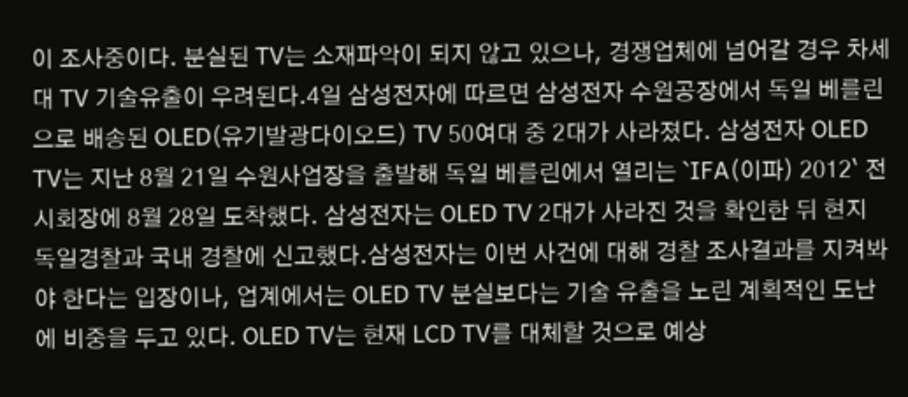이 조사중이다. 분실된 TV는 소재파악이 되지 않고 있으나, 경쟁업체에 넘어갈 경우 차세대 TV 기술유출이 우려된다.4일 삼성전자에 따르면 삼성전자 수원공장에서 독일 베를린으로 배송된 OLED(유기발광다이오드) TV 50여대 중 2대가 사라졌다. 삼성전자 OLED TV는 지난 8월 21일 수원사업장을 출발해 독일 베를린에서 열리는 `IFA(이파) 2012` 전시회장에 8월 28일 도착했다. 삼성전자는 OLED TV 2대가 사라진 것을 확인한 뒤 현지 독일경찰과 국내 경찰에 신고했다.삼성전자는 이번 사건에 대해 경찰 조사결과를 지켜봐야 한다는 입장이나, 업계에서는 OLED TV 분실보다는 기술 유출을 노린 계획적인 도난에 비중을 두고 있다. OLED TV는 현재 LCD TV를 대체할 것으로 예상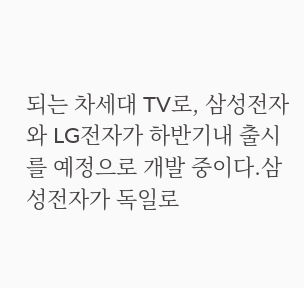되는 차세대 TV로, 삼성전자와 LG전자가 하반기내 출시를 예정으로 개발 중이다.삼성전자가 독일로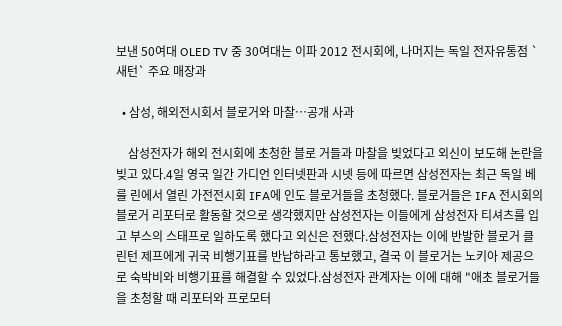보낸 50여대 OLED TV 중 30여대는 이파 2012 전시회에, 나머지는 독일 전자유통점 `새턴` 주요 매장과

  • 삼성, 해외전시회서 블로거와 마찰…공개 사과

    삼성전자가 해외 전시회에 초청한 블로 거들과 마찰을 빚었다고 외신이 보도해 논란을 빚고 있다.4일 영국 일간 가디언 인터넷판과 시넷 등에 따르면 삼성전자는 최근 독일 베를 린에서 열린 가전전시회 IFA에 인도 블로거들을 초청했다. 블로거들은 IFA 전시회의 블로거 리포터로 활동할 것으로 생각했지만 삼성전자는 이들에게 삼성전자 티셔츠를 입고 부스의 스태프로 일하도록 했다고 외신은 전했다.삼성전자는 이에 반발한 블로거 클린턴 제프에게 귀국 비행기표를 반납하라고 통보했고, 결국 이 블로거는 노키아 제공으로 숙박비와 비행기표를 해결할 수 있었다.삼성전자 관계자는 이에 대해 "애초 블로거들을 초청할 때 리포터와 프로모터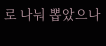로 나눠 뽑았으나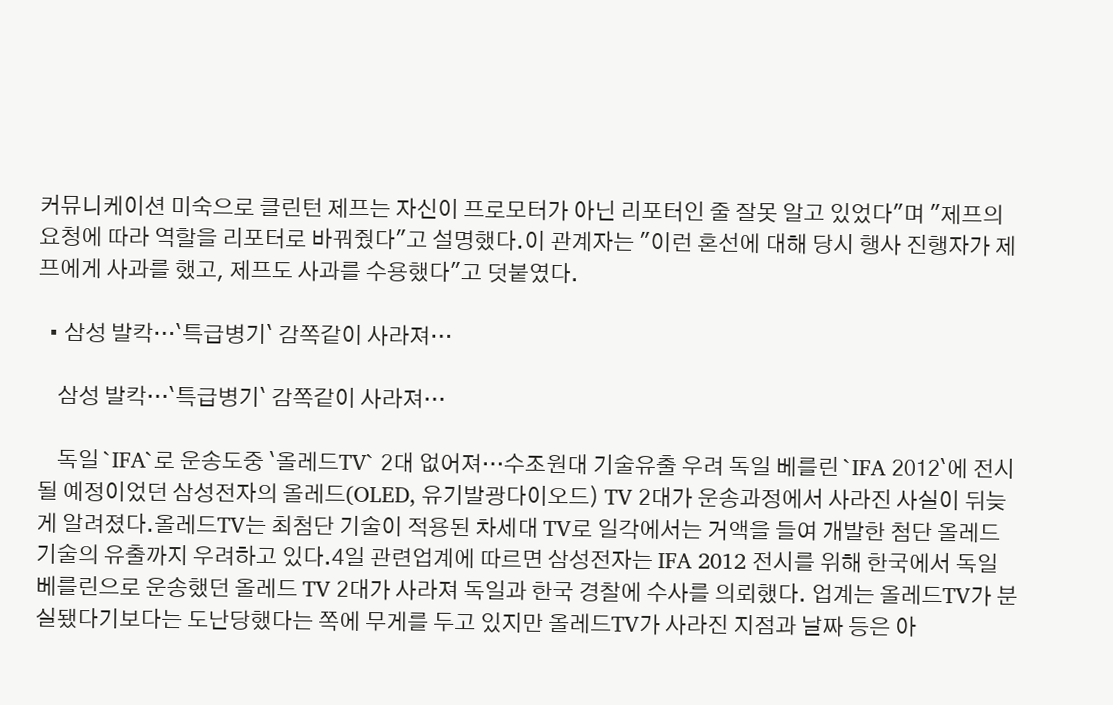커뮤니케이션 미숙으로 클린턴 제프는 자신이 프로모터가 아닌 리포터인 줄 잘못 알고 있었다"며 "제프의 요청에 따라 역할을 리포터로 바꿔줬다"고 설명했다.이 관계자는 "이런 혼선에 대해 당시 행사 진행자가 제프에게 사과를 했고, 제프도 사과를 수용했다"고 덧붙였다.

  • 삼성 발칵…`특급병기` 감쪽같이 사라져…

    삼성 발칵…`특급병기` 감쪽같이 사라져…

    독일 `IFA`로 운송도중 `올레드TV` 2대 없어져…수조원대 기술유출 우려 독일 베를린 `IFA 2012`에 전시될 예정이었던 삼성전자의 올레드(OLED, 유기발광다이오드) TV 2대가 운송과정에서 사라진 사실이 뒤늦게 알려졌다.올레드TV는 최첨단 기술이 적용된 차세대 TV로 일각에서는 거액을 들여 개발한 첨단 올레드 기술의 유출까지 우려하고 있다.4일 관련업계에 따르면 삼성전자는 IFA 2012 전시를 위해 한국에서 독일 베를린으로 운송했던 올레드 TV 2대가 사라져 독일과 한국 경찰에 수사를 의뢰했다. 업계는 올레드TV가 분실됐다기보다는 도난당했다는 쪽에 무게를 두고 있지만 올레드TV가 사라진 지점과 날짜 등은 아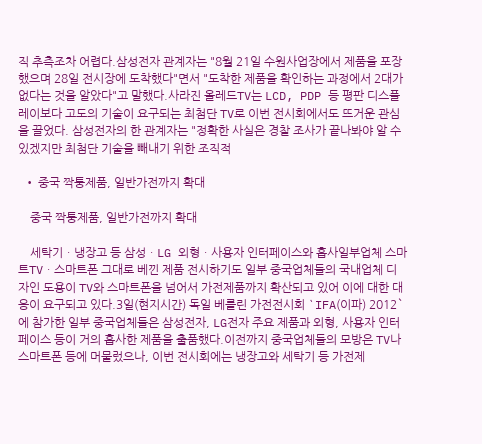직 추측조차 어렵다.삼성전자 관계자는 "8월 21일 수원사업장에서 제품을 포장했으며 28일 전시장에 도착했다"면서 "도착한 제품을 확인하는 과정에서 2대가 없다는 것을 알았다"고 말했다.사라진 올레드TV는 LCD, PDP 등 평판 디스플레이보다 고도의 기술이 요구되는 최첨단 TV로 이번 전시회에서도 뜨거운 관심을 끌었다. 삼성전자의 한 관계자는 "정확한 사실은 경찰 조사가 끝나봐야 알 수 있겠지만 최첨단 기술을 빼내기 위한 조직적

  • 중국 짝퉁제품, 일반가전까지 확대

    중국 짝퉁제품, 일반가전까지 확대

    세탁기ㆍ냉장고 등 삼성ㆍLG 외형ㆍ사용자 인터페이스와 흡사일부업체 스마트TVㆍ스마트폰 그대로 베낀 제품 전시하기도 일부 중국업체들의 국내업체 디자인 도용이 TV와 스마트폰을 넘어서 가전제품까지 확산되고 있어 이에 대한 대응이 요구되고 있다.3일(현지시간) 독일 베를린 가전전시회 `IFA(이파) 2012`에 참가한 일부 중국업체들은 삼성전자, LG전자 주요 제품과 외형, 사용자 인터페이스 등이 거의 흡사한 제품을 출품했다.이전까지 중국업체들의 모방은 TV나 스마트폰 등에 머물렀으나, 이번 전시회에는 냉장고와 세탁기 등 가전제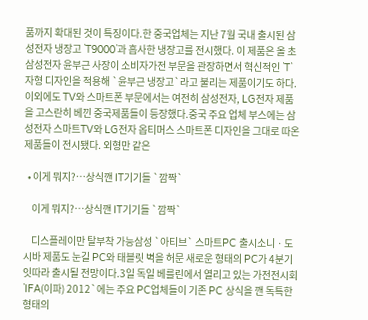품까지 확대된 것이 특징이다.한 중국업체는 지난 7월 국내 출시된 삼성전자 냉장고 `T9000`과 흡사한 냉장고를 전시했다. 이 제품은 올 초 삼성전자 윤부근 사장이 소비자가전 부문을 관장하면서 혁신적인 `T`자형 디자인을 적용해 `윤부근 냉장고`라고 불리는 제품이기도 하다.이외에도 TV와 스마트폰 부문에서는 여전히 삼성전자, LG전자 제품을 고스란히 베낀 중국제품들이 등장했다.중국 주요 업체 부스에는 삼성전자 스마트TV와 LG전자 옵티머스 스마트폰 디자인을 그대로 따온 제품들이 전시됐다. 외형만 같은

  • 이게 뭐지?…상식깬 IT기기들 `깜짝`

    이게 뭐지?…상식깬 IT기기들 `깜짝`

    디스플레이만 탈부착 가능삼성 `아티브` 스마트PC 출시소니ㆍ도시바 제품도 눈길 PC와 태블릿 벽을 허문 새로운 형태의 PC가 4분기 잇따라 출시될 전망이다.3일 독일 베를린에서 열리고 있는 가전전시회 `IFA(이파) 2012`에는 주요 PC업체들이 기존 PC 상식을 깬 독특한 형태의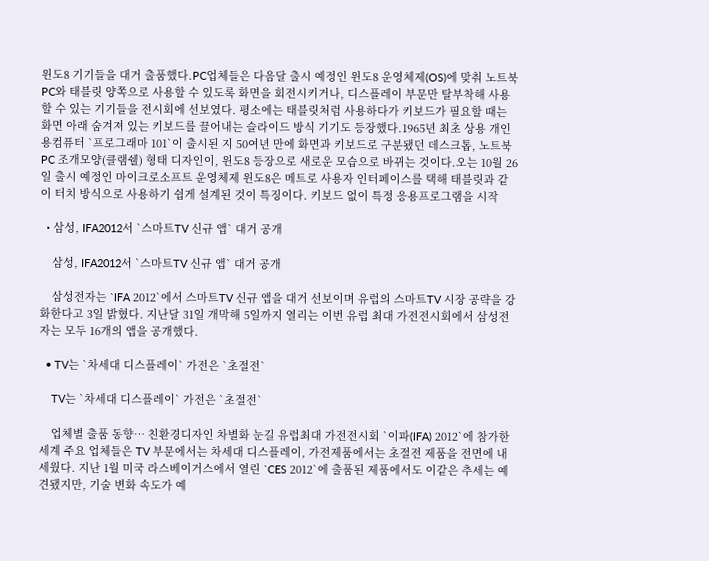윈도8 기기들을 대거 출품했다.PC업체들은 다음달 출시 예정인 윈도8 운영체제(OS)에 맞춰 노트북PC와 태블릿 양쪽으로 사용할 수 있도록 화면을 회전시키거나, 디스플레이 부문만 탈부착해 사용할 수 있는 기기들을 전시회에 선보였다. 평소에는 태블릿처럼 사용하다가 키보드가 필요할 때는 화면 아래 숨겨져 있는 키보드를 끌어내는 슬라이드 방식 기기도 등장했다.1965년 최초 상용 개인용컴퓨터 `프로그래마 101`이 출시된 지 50여년 만에 화면과 키보드로 구분됐던 데스크톱, 노트북PC 조개모양(클램쉘) 형태 디자인이, 윈도8 등장으로 새로운 모습으로 바뀌는 것이다.오는 10월 26일 출시 예정인 마이크로소프트 운영체제 윈도8은 메트로 사용자 인터페이스를 택해 태블릿과 같이 터치 방식으로 사용하기 쉽게 설계된 것이 특징이다. 키보드 없이 특정 응용프로그램을 시작

  • 삼성, IFA2012서 `스마트TV 신규 앱` 대거 공개

    삼성, IFA2012서 `스마트TV 신규 앱` 대거 공개

    삼성전자는 `IFA 2012`에서 스마트TV 신규 앱을 대거 선보이며 유럽의 스마트TV 시장 공략을 강화한다고 3일 밝혔다. 지난달 31일 개막해 5일까지 열리는 이번 유럽 최대 가전전시회에서 삼성전자는 모두 16개의 앱을 공개했다.

  • TV는 `차세대 디스플레이` 가전은 `초절전`

    TV는 `차세대 디스플레이` 가전은 `초절전`

    업체별 출품 동향… 친환경디자인 차별화 눈길 유럽최대 가전전시회 `이파(IFA) 2012`에 참가한 세계 주요 업체들은 TV 부문에서는 차세대 디스플레이, 가전제품에서는 초절전 제품을 전면에 내세웠다. 지난 1월 미국 라스베이거스에서 열린 `CES 2012`에 출품된 제품에서도 이같은 추세는 예견됐지만, 기술 변화 속도가 예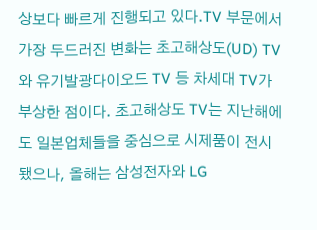상보다 빠르게 진행되고 있다.TV 부문에서 가장 두드러진 변화는 초고해상도(UD) TV와 유기발광다이오드 TV 등 차세대 TV가 부상한 점이다. 초고해상도 TV는 지난해에도 일본업체들을 중심으로 시제품이 전시됐으나, 올해는 삼성전자와 LG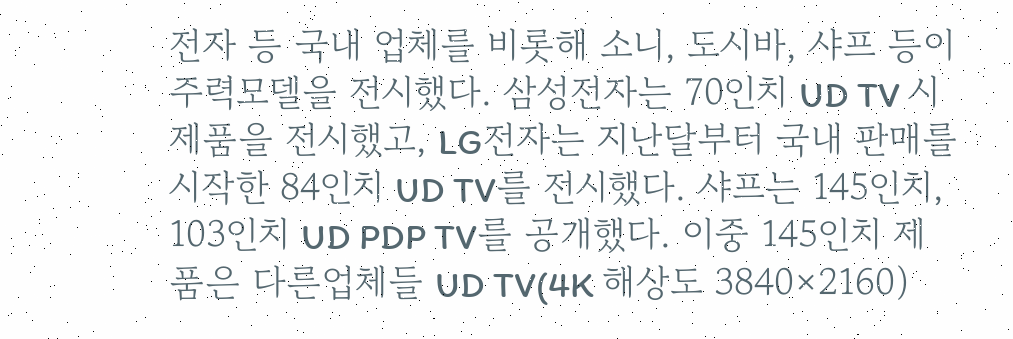전자 등 국내 업체를 비롯해 소니, 도시바, 샤프 등이 주력모델을 전시했다. 삼성전자는 70인치 UD TV 시제품을 전시했고, LG전자는 지난달부터 국내 판매를 시작한 84인치 UD TV를 전시했다. 샤프는 145인치, 103인치 UD PDP TV를 공개했다. 이중 145인치 제품은 다른업체들 UD TV(4K 해상도 3840×2160)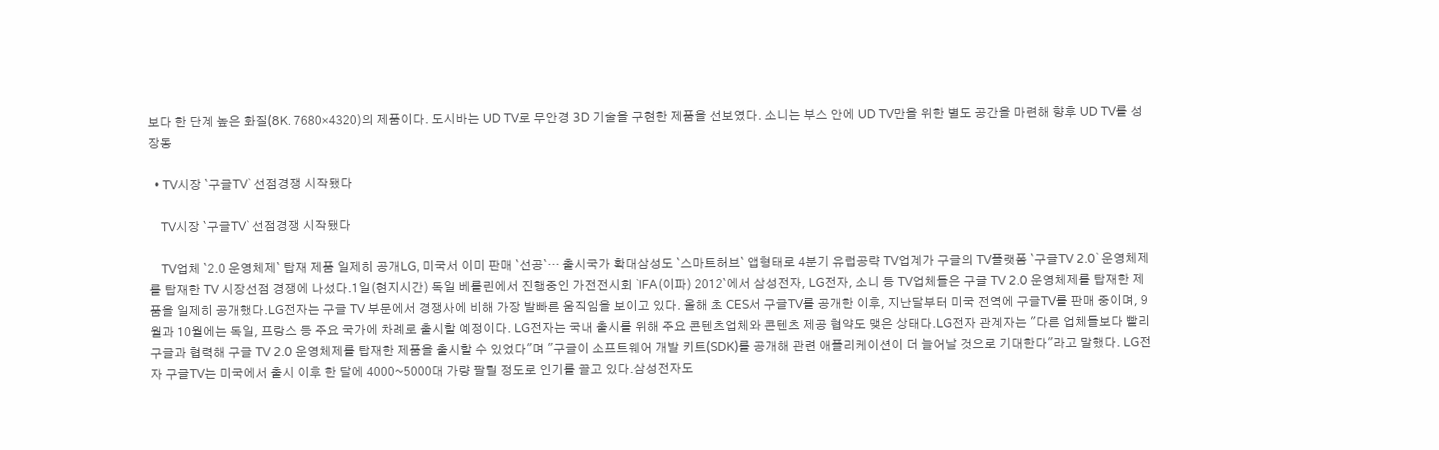보다 한 단계 높은 화질(8K. 7680×4320)의 제품이다. 도시바는 UD TV로 무안경 3D 기술을 구현한 제품을 선보였다. 소니는 부스 안에 UD TV만을 위한 별도 공간을 마련해 향후 UD TV를 성장동

  • TV시장 `구글TV` 선점경쟁 시작됐다

    TV시장 `구글TV` 선점경쟁 시작됐다

    TV업체 `2.0 운영체제` 탑재 제품 일제히 공개LG, 미국서 이미 판매 `선공`… 출시국가 확대삼성도 `스마트허브` 앱형태로 4분기 유럽공략 TV업계가 구글의 TV플랫폼 `구글TV 2.0` 운영체제를 탑재한 TV 시장선점 경쟁에 나섰다.1일(현지시간) 독일 베를린에서 진행중인 가전전시회 `IFA(이파) 2012`에서 삼성전자, LG전자, 소니 등 TV업체들은 구글 TV 2.0 운영체제를 탑재한 제품을 일제히 공개했다.LG전자는 구글 TV 부문에서 경쟁사에 비해 가장 발빠른 움직임을 보이고 있다. 올해 초 CES서 구글TV를 공개한 이후, 지난달부터 미국 전역에 구글TV를 판매 중이며, 9월과 10월에는 독일, 프랑스 등 주요 국가에 차례로 출시할 예정이다. LG전자는 국내 출시를 위해 주요 콘텐츠업체와 콘텐츠 제공 협약도 맺은 상태다.LG전자 관계자는 "다른 업체들보다 빨리 구글과 협력해 구글 TV 2.0 운영체제를 탑재한 제품을 출시할 수 있었다"며 "구글이 소프트웨어 개발 키트(SDK)를 공개해 관련 애플리케이션이 더 늘어날 것으로 기대한다"라고 말했다. LG전자 구글TV는 미국에서 출시 이후 한 달에 4000~5000대 가량 팔릴 정도로 인기를 끌고 있다.삼성전자도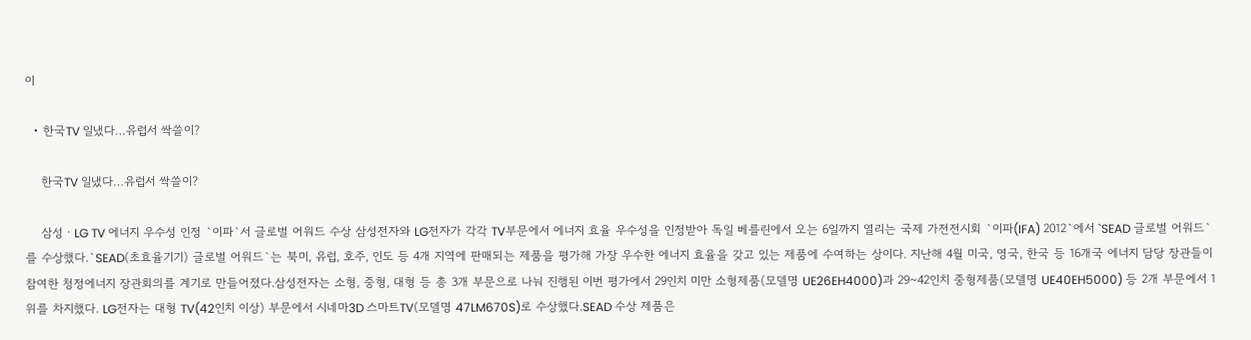이

  • 한국TV 일냈다…유럽서 싹쓸이?

    한국TV 일냈다…유럽서 싹쓸이?

    삼성ㆍLG TV 에너지 우수성 인정 `이파`서 글로벌 어워드 수상 삼성전자와 LG전자가 각각 TV부문에서 에너지 효율 우수성을 인정받아 독일 베를린에서 오는 6일까지 열리는 국제 가전전시회 `이파(IFA) 2012`에서 `SEAD 글로벌 어워드`를 수상했다.`SEAD(초효율기기) 글로벌 어워드`는 북미, 유럽, 호주, 인도 등 4개 지역에 판매되는 제품을 평가해 가장 우수한 에너지 효율을 갖고 있는 제품에 수여하는 상이다. 지난해 4월 미국, 영국, 한국 등 16개국 에너지 담당 장관들이 참여한 청정에너지 장관회의를 계기로 만들어졌다.삼성전자는 소형, 중형, 대형 등 총 3개 부문으로 나눠 진행된 이번 평가에서 29인치 미만 소형제품(모델명 UE26EH4000)과 29~42인치 중형제품(모델명 UE40EH5000) 등 2개 부문에서 1위를 차지했다. LG전자는 대형 TV(42인치 이상) 부문에서 시네마3D 스마트TV(모델명 47LM670S)로 수상했다.SEAD 수상 제품은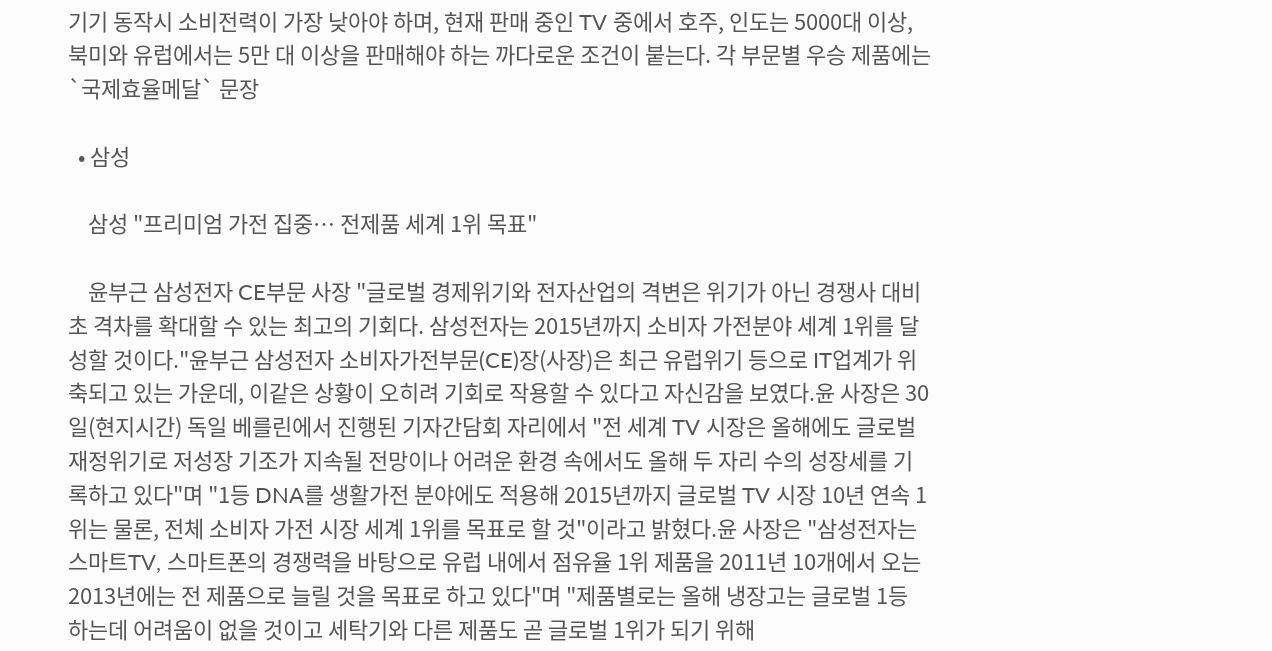기기 동작시 소비전력이 가장 낮아야 하며, 현재 판매 중인 TV 중에서 호주, 인도는 5000대 이상, 북미와 유럽에서는 5만 대 이상을 판매해야 하는 까다로운 조건이 붙는다. 각 부문별 우승 제품에는 `국제효율메달` 문장

  • 삼성

    삼성 "프리미엄 가전 집중… 전제품 세계 1위 목표"

    윤부근 삼성전자 CE부문 사장 "글로벌 경제위기와 전자산업의 격변은 위기가 아닌 경쟁사 대비 초 격차를 확대할 수 있는 최고의 기회다. 삼성전자는 2015년까지 소비자 가전분야 세계 1위를 달성할 것이다."윤부근 삼성전자 소비자가전부문(CE)장(사장)은 최근 유럽위기 등으로 IT업계가 위축되고 있는 가운데, 이같은 상황이 오히려 기회로 작용할 수 있다고 자신감을 보였다.윤 사장은 30일(현지시간) 독일 베를린에서 진행된 기자간담회 자리에서 "전 세계 TV 시장은 올해에도 글로벌 재정위기로 저성장 기조가 지속될 전망이나 어려운 환경 속에서도 올해 두 자리 수의 성장세를 기록하고 있다"며 "1등 DNA를 생활가전 분야에도 적용해 2015년까지 글로벌 TV 시장 10년 연속 1위는 물론, 전체 소비자 가전 시장 세계 1위를 목표로 할 것"이라고 밝혔다.윤 사장은 "삼성전자는 스마트TV, 스마트폰의 경쟁력을 바탕으로 유럽 내에서 점유율 1위 제품을 2011년 10개에서 오는 2013년에는 전 제품으로 늘릴 것을 목표로 하고 있다"며 "제품별로는 올해 냉장고는 글로벌 1등 하는데 어려움이 없을 것이고 세탁기와 다른 제품도 곧 글로벌 1위가 되기 위해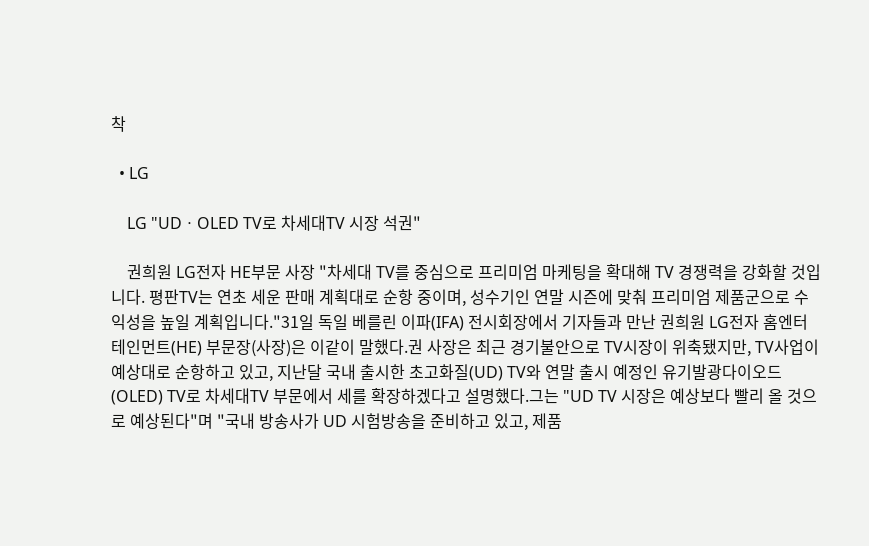착

  • LG

    LG "UDㆍOLED TV로 차세대TV 시장 석권"

    권희원 LG전자 HE부문 사장 "차세대 TV를 중심으로 프리미엄 마케팅을 확대해 TV 경쟁력을 강화할 것입니다. 평판TV는 연초 세운 판매 계획대로 순항 중이며, 성수기인 연말 시즌에 맞춰 프리미엄 제품군으로 수익성을 높일 계획입니다."31일 독일 베를린 이파(IFA) 전시회장에서 기자들과 만난 권희원 LG전자 홈엔터테인먼트(HE) 부문장(사장)은 이같이 말했다.권 사장은 최근 경기불안으로 TV시장이 위축됐지만, TV사업이 예상대로 순항하고 있고, 지난달 국내 출시한 초고화질(UD) TV와 연말 출시 예정인 유기발광다이오드(OLED) TV로 차세대TV 부문에서 세를 확장하겠다고 설명했다.그는 "UD TV 시장은 예상보다 빨리 올 것으로 예상된다"며 "국내 방송사가 UD 시험방송을 준비하고 있고, 제품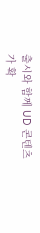출시와 함께 UD 콘텐츠가 확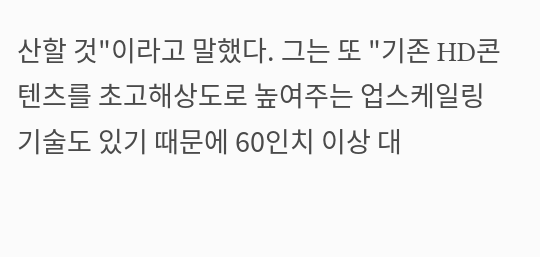산할 것"이라고 말했다. 그는 또 "기존 HD콘텐츠를 초고해상도로 높여주는 업스케일링 기술도 있기 때문에 60인치 이상 대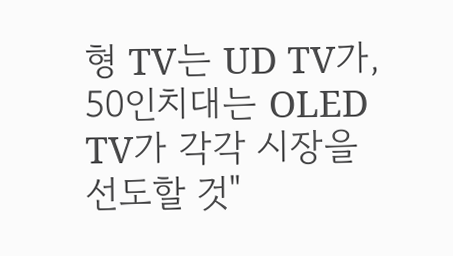형 TV는 UD TV가, 50인치대는 OLED TV가 각각 시장을 선도할 것"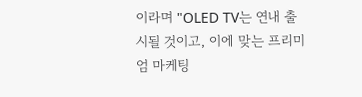이라며 "OLED TV는 연내 출시될 것이고, 이에 맞는 프리미엄 마케팅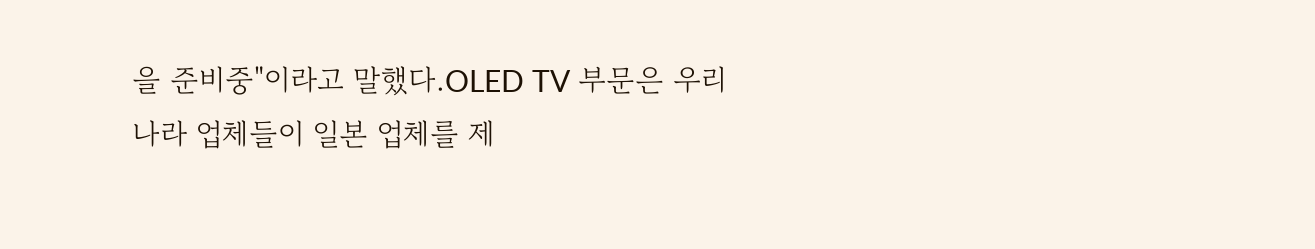을 준비중"이라고 말했다.OLED TV 부문은 우리나라 업체들이 일본 업체를 제